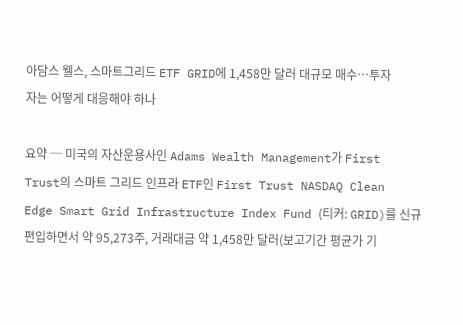아담스 웰스, 스마트그리드 ETF GRID에 1,458만 달러 대규모 매수…투자자는 어떻게 대응해야 하나

요약 ─ 미국의 자산운용사인 Adams Wealth Management가 First Trust의 스마트 그리드 인프라 ETF인 First Trust NASDAQ Clean Edge Smart Grid Infrastructure Index Fund (티커: GRID)를 신규 편입하면서 약 95,273주, 거래대금 약 1,458만 달러(보고기간 평균가 기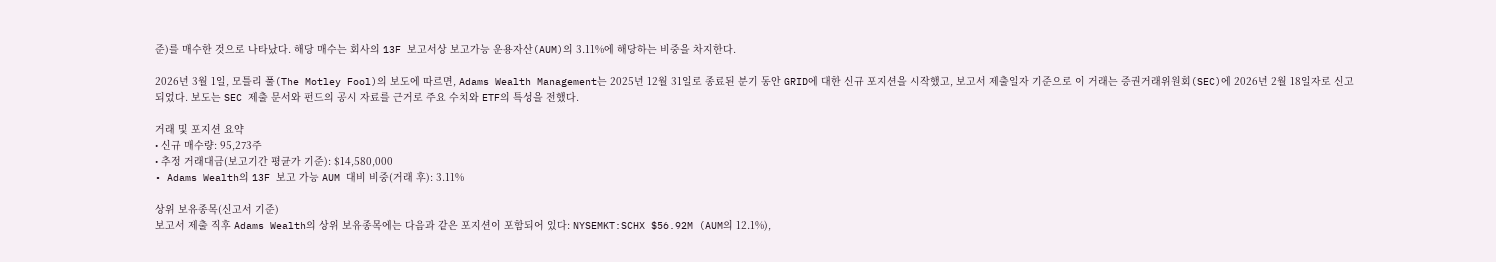준)를 매수한 것으로 나타났다. 해당 매수는 회사의 13F 보고서상 보고가능 운용자산(AUM)의 3.11%에 해당하는 비중을 차지한다.

2026년 3월 1일, 모틀리 풀(The Motley Fool)의 보도에 따르면, Adams Wealth Management는 2025년 12월 31일로 종료된 분기 동안 GRID에 대한 신규 포지션을 시작했고, 보고서 제출일자 기준으로 이 거래는 증권거래위원회(SEC)에 2026년 2월 18일자로 신고되었다. 보도는 SEC 제출 문서와 펀드의 공시 자료를 근거로 주요 수치와 ETF의 특성을 전했다.

거래 및 포지션 요약
• 신규 매수량: 95,273주
• 추정 거래대금(보고기간 평균가 기준): $14,580,000
• Adams Wealth의 13F 보고 가능 AUM 대비 비중(거래 후): 3.11%

상위 보유종목(신고서 기준)
보고서 제출 직후 Adams Wealth의 상위 보유종목에는 다음과 같은 포지션이 포함되어 있다: NYSEMKT:SCHX $56.92M (AUM의 12.1%),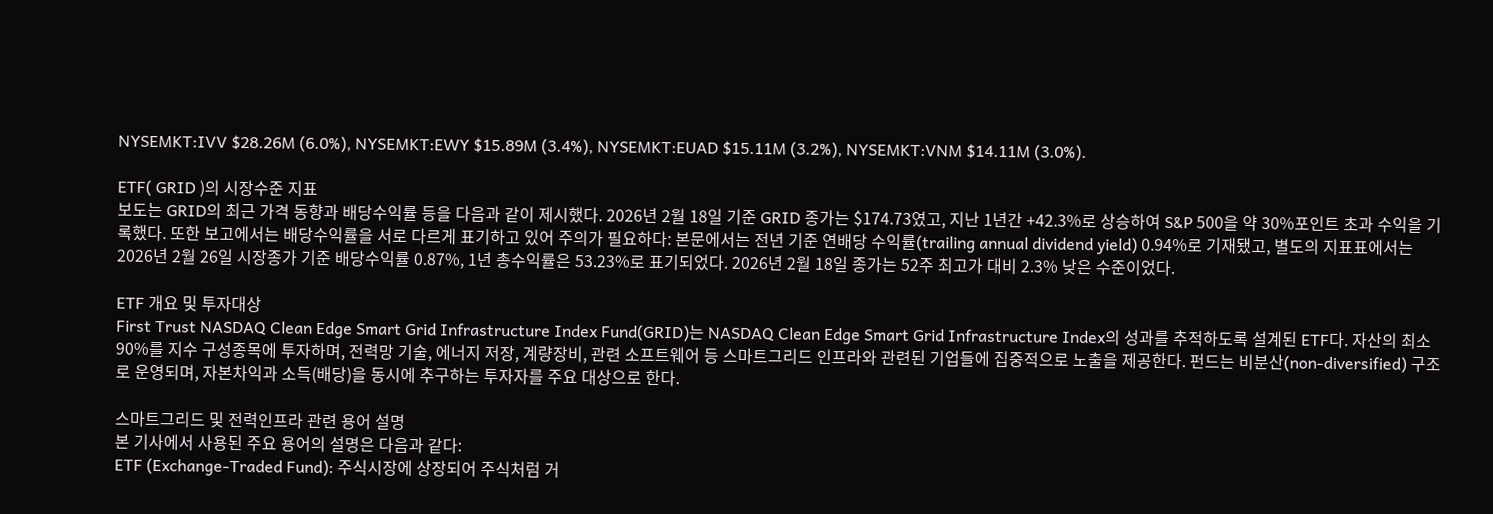NYSEMKT:IVV $28.26M (6.0%), NYSEMKT:EWY $15.89M (3.4%), NYSEMKT:EUAD $15.11M (3.2%), NYSEMKT:VNM $14.11M (3.0%).

ETF( GRID )의 시장수준 지표
보도는 GRID의 최근 가격 동향과 배당수익률 등을 다음과 같이 제시했다. 2026년 2월 18일 기준 GRID 종가는 $174.73였고, 지난 1년간 +42.3%로 상승하여 S&P 500을 약 30%포인트 초과 수익을 기록했다. 또한 보고에서는 배당수익률을 서로 다르게 표기하고 있어 주의가 필요하다: 본문에서는 전년 기준 연배당 수익률(trailing annual dividend yield) 0.94%로 기재됐고, 별도의 지표표에서는 2026년 2월 26일 시장종가 기준 배당수익률 0.87%, 1년 총수익률은 53.23%로 표기되었다. 2026년 2월 18일 종가는 52주 최고가 대비 2.3% 낮은 수준이었다.

ETF 개요 및 투자대상
First Trust NASDAQ Clean Edge Smart Grid Infrastructure Index Fund(GRID)는 NASDAQ Clean Edge Smart Grid Infrastructure Index의 성과를 추적하도록 설계된 ETF다. 자산의 최소 90%를 지수 구성종목에 투자하며, 전력망 기술, 에너지 저장, 계량장비, 관련 소프트웨어 등 스마트그리드 인프라와 관련된 기업들에 집중적으로 노출을 제공한다. 펀드는 비분산(non-diversified) 구조로 운영되며, 자본차익과 소득(배당)을 동시에 추구하는 투자자를 주요 대상으로 한다.

스마트그리드 및 전력인프라 관련 용어 설명
본 기사에서 사용된 주요 용어의 설명은 다음과 같다:
ETF (Exchange-Traded Fund): 주식시장에 상장되어 주식처럼 거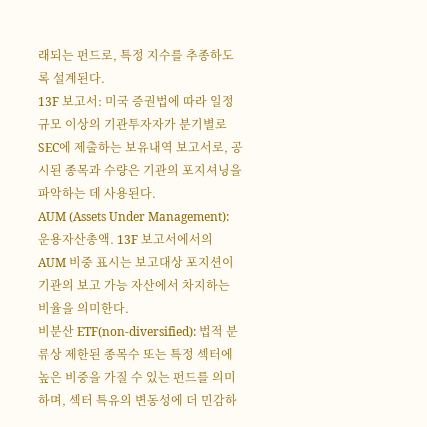래되는 펀드로, 특정 지수를 추종하도록 설계된다.
13F 보고서: 미국 증권법에 따라 일정 규모 이상의 기관투자자가 분기별로 SEC에 제출하는 보유내역 보고서로, 공시된 종목과 수량은 기관의 포지셔닝을 파악하는 데 사용된다.
AUM (Assets Under Management): 운용자산총액. 13F 보고서에서의 AUM 비중 표시는 보고대상 포지션이 기관의 보고 가능 자산에서 차지하는 비율을 의미한다.
비분산 ETF(non-diversified): 법적 분류상 제한된 종목수 또는 특정 섹터에 높은 비중을 가질 수 있는 펀드를 의미하며, 섹터 특유의 변동성에 더 민감하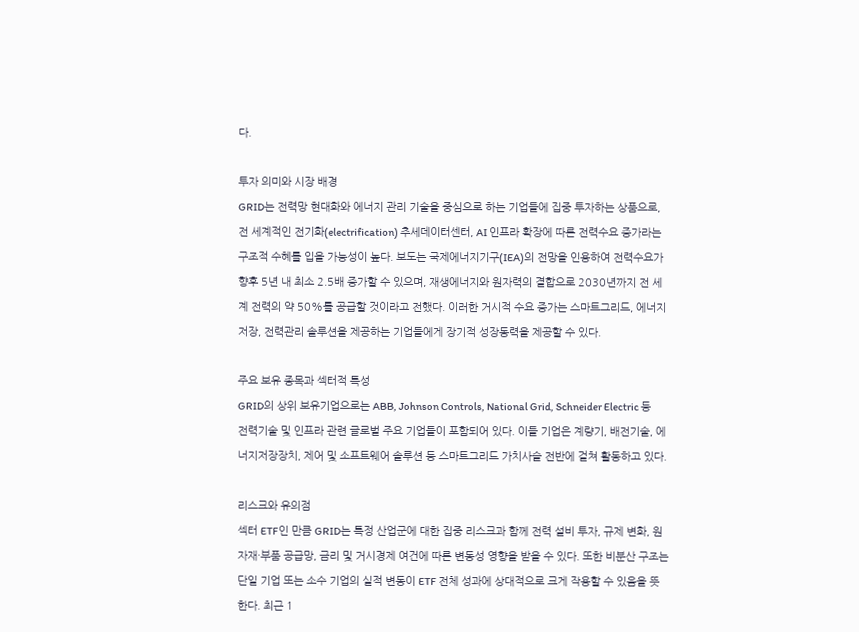다.

투자 의미와 시장 배경
GRID는 전력망 현대화와 에너지 관리 기술을 중심으로 하는 기업들에 집중 투자하는 상품으로, 전 세계적인 전기화(electrification) 추세데이터센터, AI 인프라 확장에 따른 전력수요 증가라는 구조적 수혜를 입을 가능성이 높다. 보도는 국제에너지기구(IEA)의 전망을 인용하여 전력수요가 향후 5년 내 최소 2.5배 증가할 수 있으며, 재생에너지와 원자력의 결합으로 2030년까지 전 세계 전력의 약 50%를 공급할 것이라고 전했다. 이러한 거시적 수요 증가는 스마트그리드, 에너지저장, 전력관리 솔루션을 제공하는 기업들에게 장기적 성장동력을 제공할 수 있다.

주요 보유 종목과 섹터적 특성
GRID의 상위 보유기업으로는 ABB, Johnson Controls, National Grid, Schneider Electric 등 전력기술 및 인프라 관련 글로벌 주요 기업들이 포함되어 있다. 이들 기업은 계량기, 배전기술, 에너지저장장치, 제어 및 소프트웨어 솔루션 등 스마트그리드 가치사슬 전반에 걸쳐 활동하고 있다.

리스크와 유의점
섹터 ETF인 만큼 GRID는 특정 산업군에 대한 집중 리스크과 함께 전력 설비 투자, 규제 변화, 원자재·부품 공급망, 금리 및 거시경제 여건에 따른 변동성 영향을 받을 수 있다. 또한 비분산 구조는 단일 기업 또는 소수 기업의 실적 변동이 ETF 전체 성과에 상대적으로 크게 작용할 수 있음을 뜻한다. 최근 1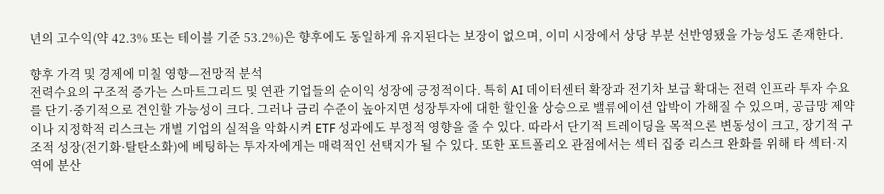년의 고수익(약 42.3% 또는 테이블 기준 53.2%)은 향후에도 동일하게 유지된다는 보장이 없으며, 이미 시장에서 상당 부분 선반영됐을 가능성도 존재한다.

향후 가격 및 경제에 미칠 영향—전망적 분석
전력수요의 구조적 증가는 스마트그리드 및 연관 기업들의 순이익 성장에 긍정적이다. 특히 AI 데이터센터 확장과 전기차 보급 확대는 전력 인프라 투자 수요를 단기·중기적으로 견인할 가능성이 크다. 그러나 금리 수준이 높아지면 성장투자에 대한 할인율 상승으로 밸류에이션 압박이 가해질 수 있으며, 공급망 제약이나 지정학적 리스크는 개별 기업의 실적을 악화시켜 ETF 성과에도 부정적 영향을 줄 수 있다. 따라서 단기적 트레이딩을 목적으론 변동성이 크고, 장기적 구조적 성장(전기화·탈탄소화)에 베팅하는 투자자에게는 매력적인 선택지가 될 수 있다. 또한 포트폴리오 관점에서는 섹터 집중 리스크 완화를 위해 타 섹터·지역에 분산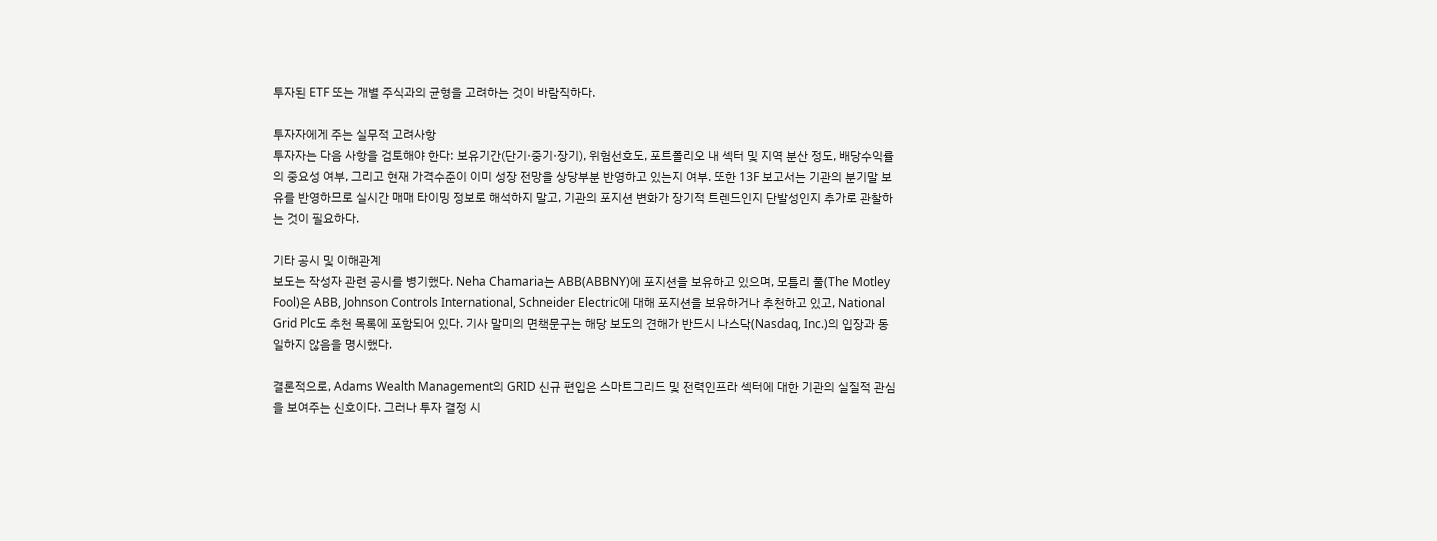투자된 ETF 또는 개별 주식과의 균형을 고려하는 것이 바람직하다.

투자자에게 주는 실무적 고려사항
투자자는 다음 사항을 검토해야 한다: 보유기간(단기·중기·장기), 위험선호도, 포트폴리오 내 섹터 및 지역 분산 정도, 배당수익률의 중요성 여부, 그리고 현재 가격수준이 이미 성장 전망을 상당부분 반영하고 있는지 여부. 또한 13F 보고서는 기관의 분기말 보유를 반영하므로 실시간 매매 타이밍 정보로 해석하지 말고, 기관의 포지션 변화가 장기적 트렌드인지 단발성인지 추가로 관찰하는 것이 필요하다.

기타 공시 및 이해관계
보도는 작성자 관련 공시를 병기했다. Neha Chamaria는 ABB(ABBNY)에 포지션을 보유하고 있으며, 모틀리 풀(The Motley Fool)은 ABB, Johnson Controls International, Schneider Electric에 대해 포지션을 보유하거나 추천하고 있고, National Grid Plc도 추천 목록에 포함되어 있다. 기사 말미의 면책문구는 해당 보도의 견해가 반드시 나스닥(Nasdaq, Inc.)의 입장과 동일하지 않음을 명시했다.

결론적으로, Adams Wealth Management의 GRID 신규 편입은 스마트그리드 및 전력인프라 섹터에 대한 기관의 실질적 관심을 보여주는 신호이다. 그러나 투자 결정 시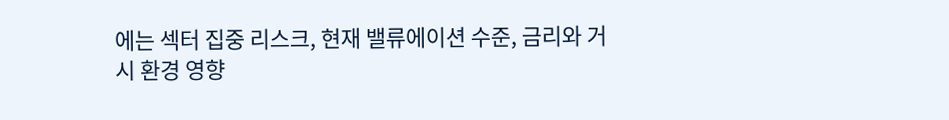에는 섹터 집중 리스크, 현재 밸류에이션 수준, 금리와 거시 환경 영향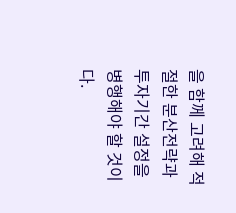을 함께 고려해 적절한 분산전략과 투자기간 설정을 병행해야 할 것이다.